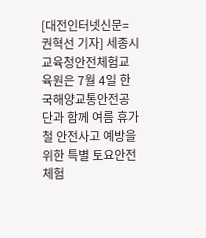[대전인터넷신문=권혁선 기자] 세종시교육청안전체험교육원은 7월 4일 한국해양교통안전공단과 함께 여름 휴가철 안전사고 예방을 위한 특별 토요안전체험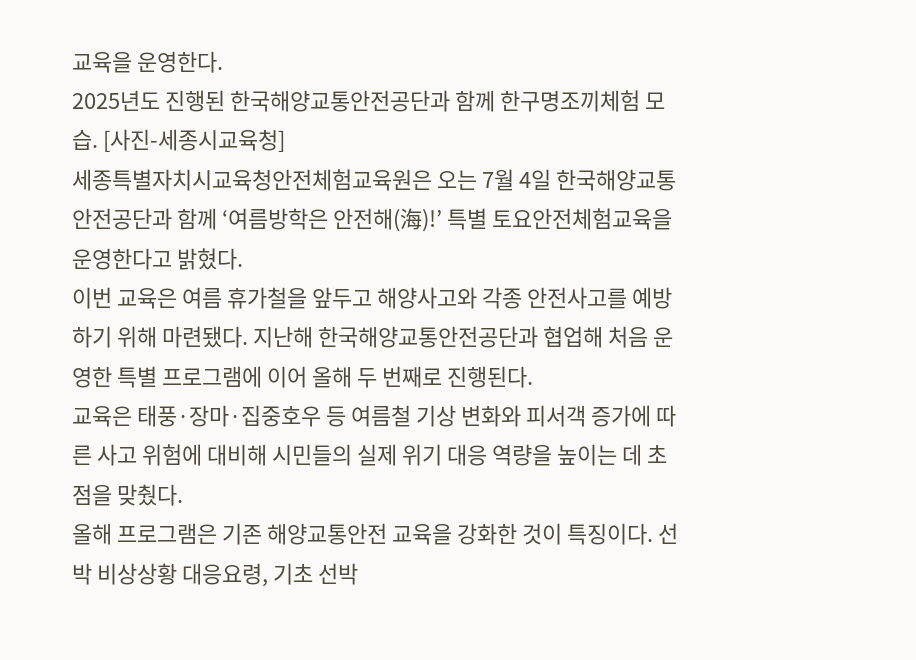교육을 운영한다.
2025년도 진행된 한국해양교통안전공단과 함께 한구명조끼체험 모습. [사진-세종시교육청]
세종특별자치시교육청안전체험교육원은 오는 7월 4일 한국해양교통안전공단과 함께 ‘여름방학은 안전해(海)!’ 특별 토요안전체험교육을 운영한다고 밝혔다.
이번 교육은 여름 휴가철을 앞두고 해양사고와 각종 안전사고를 예방하기 위해 마련됐다. 지난해 한국해양교통안전공단과 협업해 처음 운영한 특별 프로그램에 이어 올해 두 번째로 진행된다.
교육은 태풍·장마·집중호우 등 여름철 기상 변화와 피서객 증가에 따른 사고 위험에 대비해 시민들의 실제 위기 대응 역량을 높이는 데 초점을 맞췄다.
올해 프로그램은 기존 해양교통안전 교육을 강화한 것이 특징이다. 선박 비상상황 대응요령, 기초 선박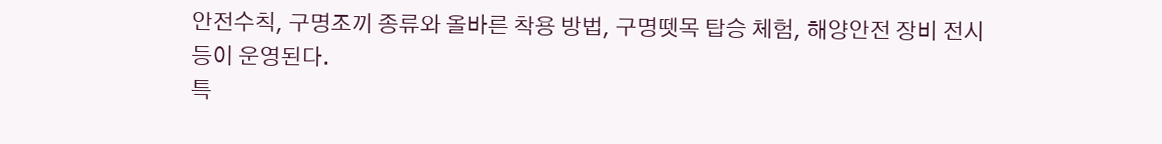안전수칙, 구명조끼 종류와 올바른 착용 방법, 구명뗏목 탑승 체험, 해양안전 장비 전시 등이 운영된다.
특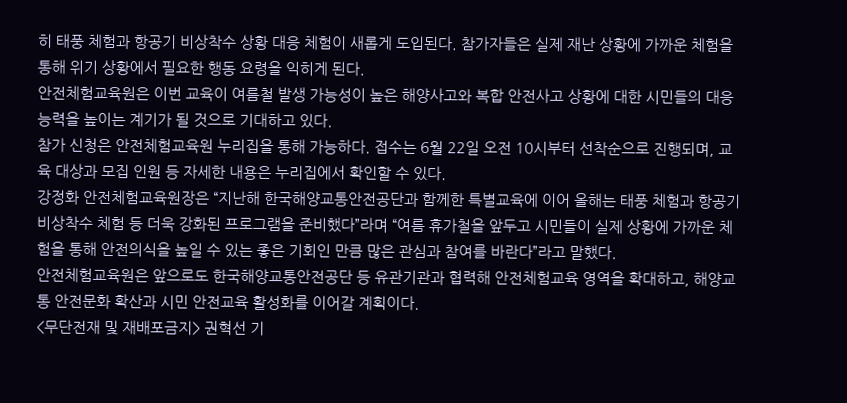히 태풍 체험과 항공기 비상착수 상황 대응 체험이 새롭게 도입된다. 참가자들은 실제 재난 상황에 가까운 체험을 통해 위기 상황에서 필요한 행동 요령을 익히게 된다.
안전체험교육원은 이번 교육이 여름철 발생 가능성이 높은 해양사고와 복합 안전사고 상황에 대한 시민들의 대응 능력을 높이는 계기가 될 것으로 기대하고 있다.
참가 신청은 안전체험교육원 누리집을 통해 가능하다. 접수는 6월 22일 오전 10시부터 선착순으로 진행되며, 교육 대상과 모집 인원 등 자세한 내용은 누리집에서 확인할 수 있다.
강정화 안전체험교육원장은 “지난해 한국해양교통안전공단과 함께한 특별교육에 이어 올해는 태풍 체험과 항공기 비상착수 체험 등 더욱 강화된 프로그램을 준비했다”라며 “여름 휴가철을 앞두고 시민들이 실제 상황에 가까운 체험을 통해 안전의식을 높일 수 있는 좋은 기회인 만큼 많은 관심과 참여를 바란다”라고 말했다.
안전체험교육원은 앞으로도 한국해양교통안전공단 등 유관기관과 협력해 안전체험교육 영역을 확대하고, 해양교통 안전문화 확산과 시민 안전교육 활성화를 이어갈 계획이다.
<무단전재 및 재배포금지> 권혁선 기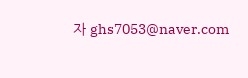자 ghs7053@naver.com